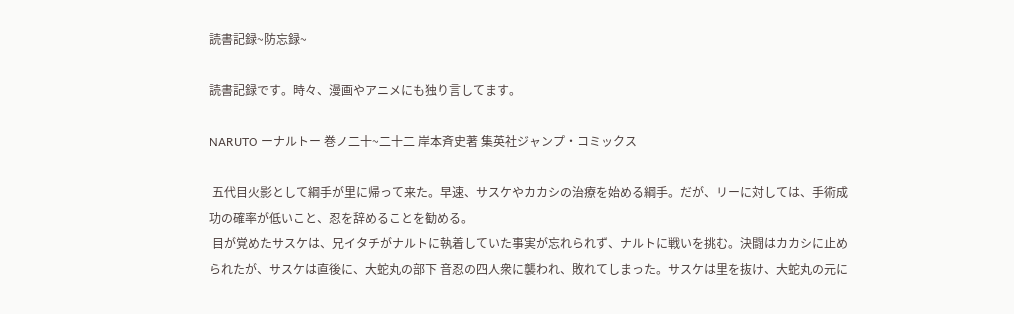読書記録~防忘録~

読書記録です。時々、漫画やアニメにも独り言してます。

NARUTO ーナルトー 巻ノ二十~二十二 岸本斉史著 集英社ジャンプ・コミックス

 五代目火影として綱手が里に帰って来た。早速、サスケやカカシの治療を始める綱手。だが、リーに対しては、手術成功の確率が低いこと、忍を辞めることを勧める。
 目が覚めたサスケは、兄イタチがナルトに執着していた事実が忘れられず、ナルトに戦いを挑む。決闘はカカシに止められたが、サスケは直後に、大蛇丸の部下 音忍の四人衆に襲われ、敗れてしまった。サスケは里を抜け、大蛇丸の元に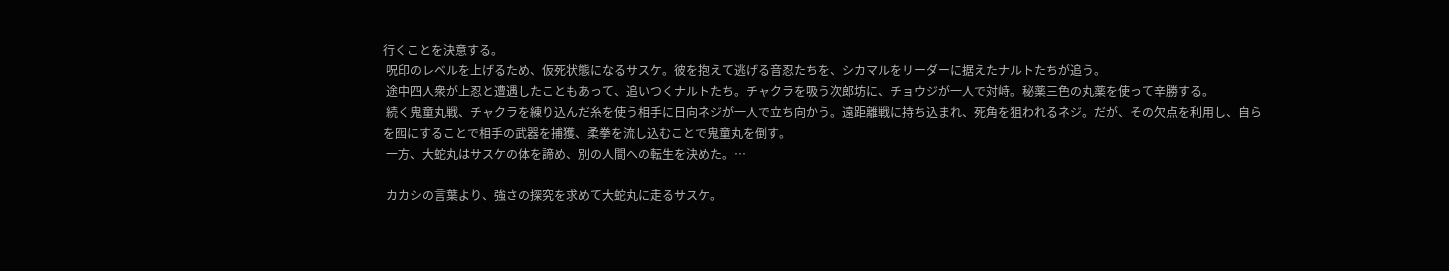行くことを決意する。
 呪印のレベルを上げるため、仮死状態になるサスケ。彼を抱えて逃げる音忍たちを、シカマルをリーダーに据えたナルトたちが追う。
 途中四人衆が上忍と遭遇したこともあって、追いつくナルトたち。チャクラを吸う次郎坊に、チョウジが一人で対峙。秘薬三色の丸薬を使って辛勝する。
 続く鬼童丸戦、チャクラを練り込んだ糸を使う相手に日向ネジが一人で立ち向かう。遠距離戦に持ち込まれ、死角を狙われるネジ。だが、その欠点を利用し、自らを囮にすることで相手の武器を捕獲、柔拳を流し込むことで鬼童丸を倒す。
 一方、大蛇丸はサスケの体を諦め、別の人間への転生を決めた。…

 カカシの言葉より、強さの探究を求めて大蛇丸に走るサスケ。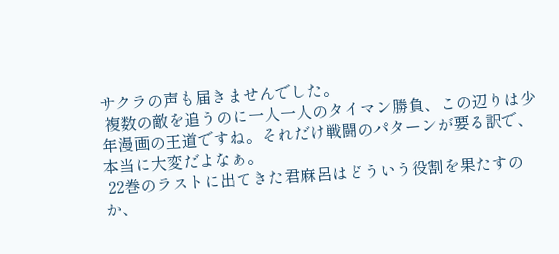サクラの声も届きませんでした。
 複数の敵を追うのに一人一人のタイマン勝負、この辺りは少年漫画の王道ですね。それだけ戦闘のパターンが要る訳で、本当に大変だよなぁ。
 22巻のラストに出てきた君麻呂はどういう役割を果たすのか、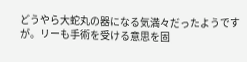どうやら大蛇丸の器になる気満々だったようですが。リーも手術を受ける意思を固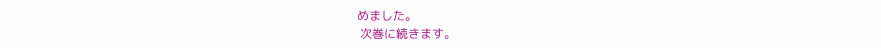めました。
 次巻に続きます。